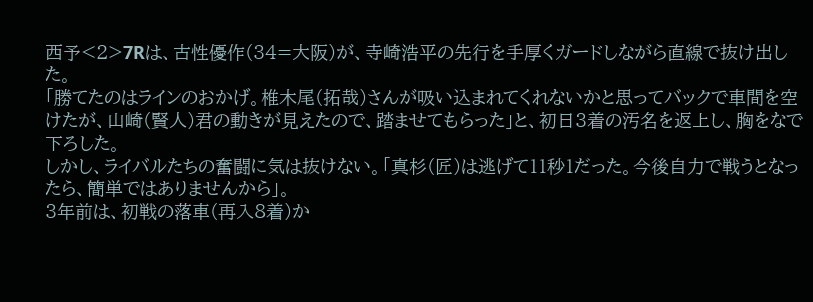西予<2>7Rは、古性優作(34=大阪)が、寺崎浩平の先行を手厚くガードしながら直線で抜け出した。
「勝てたのはラインのおかげ。椎木尾(拓哉)さんが吸い込まれてくれないかと思ってバックで車間を空けたが、山崎(賢人)君の動きが見えたので、踏ませてもらった」と、初日3着の汚名を返上し、胸をなで下ろした。
しかし、ライバルたちの奮闘に気は抜けない。「真杉(匠)は逃げて11秒1だった。今後自力で戦うとなったら、簡単ではありませんから」。
3年前は、初戦の落車(再入8着)か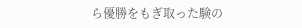ら優勝をもぎ取った験の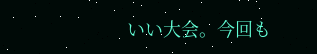いい大会。今回も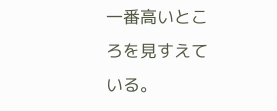一番高いところを見すえている。